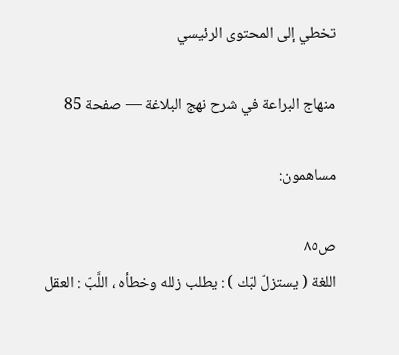تخطي إلى المحتوى الرئيسي

منهاج البراعة في شرح نهج البلاغة — صفحة 85

مساهمون:

ص٨٥
اللغة ( يستزلّ لبّك ) : يطلب زلله وخطأه ، اللَّبّ : العقل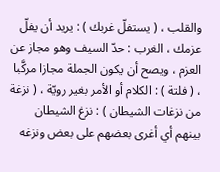والقلب ، ( يستفلّ غربك ) : يريد أن يفلّ عزمك ، الغرب : حدّ السيف وهو مجاز عن العزم ، ويصح أن يكون الجملة مجازا مركَّبا ، ( فلتة ) : الكلام أو الأمر بغير رويّة ، ( نزغة من نزغات الشيطان ) : نزغ الشيطان بينهم أي أغرى بعضهم على بعض ونزغه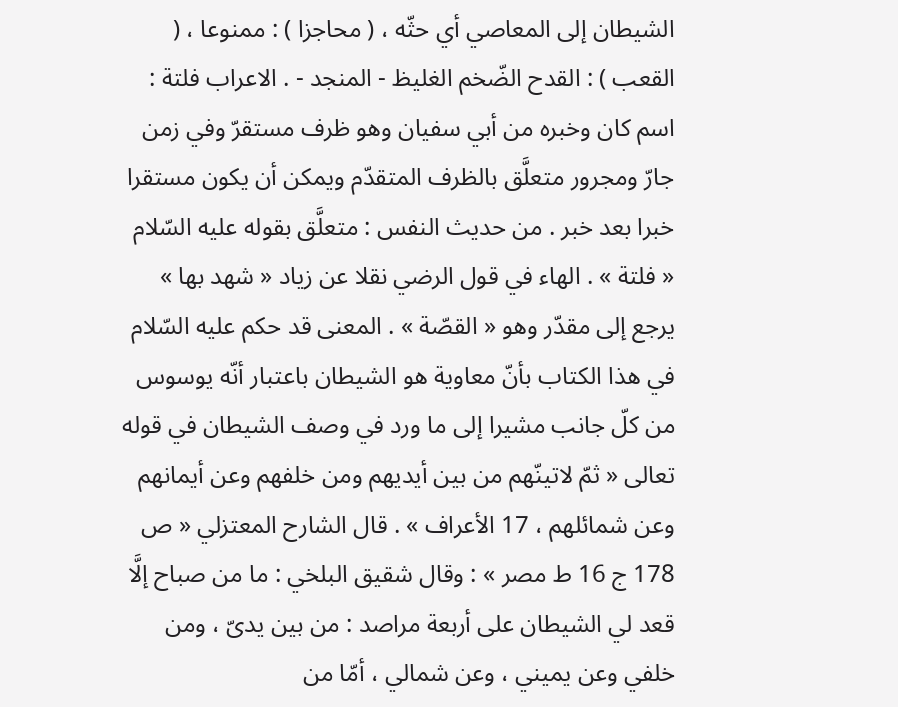الشيطان إلى المعاصي أي حثّه ، ( محاجزا ) : ممنوعا ، ( القعب ) : القدح الضّخم الغليظ - المنجد - . الاعراب فلتة : اسم كان وخبره من أبي سفيان وهو ظرف مستقرّ وفي زمن جارّ ومجرور متعلَّق بالظرف المتقدّم ويمكن أن يكون مستقرا خبرا بعد خبر . من حديث النفس : متعلَّق بقوله عليه السّلام « فلتة » . الهاء في قول الرضي نقلا عن زياد « شهد بها » يرجع إلى مقدّر وهو « القصّة » . المعنى قد حكم عليه السّلام في هذا الكتاب بأنّ معاوية هو الشيطان باعتبار أنّه يوسوس من كلّ جانب مشيرا إلى ما ورد في وصف الشيطان في قوله تعالى « ثمّ لاتينّهم من بين أيديهم ومن خلفهم وعن أيمانهم وعن شمائلهم ، 17 الأعراف » . قال الشارح المعتزلي « ص 178 ج 16 ط مصر » : وقال شقيق البلخي : ما من صباح إلَّا قعد لي الشيطان على أربعة مراصد : من بين يدىّ ، ومن خلفي وعن يميني ، وعن شمالي ، أمّا من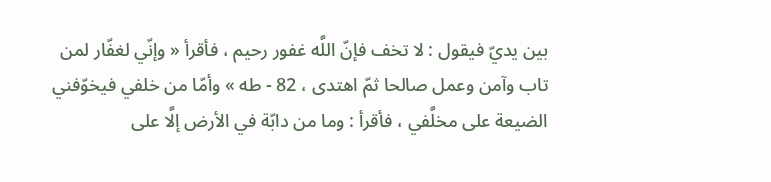بين يديّ فيقول : لا تخف فإنّ اللَّه غفور رحيم ، فأقرأ « وإنّي لغفّار لمن تاب وآمن وعمل صالحا ثمّ اهتدى ، 82 - طه » وأمّا من خلفي فيخوّفني الضيعة على مخلَّفي ، فأقرأ : وما من دابّة في الأرض إلَّا على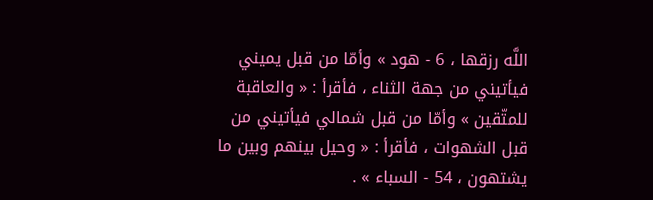اللَّه رزقها ، 6 - هود » وأمّا من قبل يميني فيأتيني من جهة الثناء ، فأقرأ : « والعاقبة للمتّقين » وأمّا من قبل شمالي فيأتيني من قبل الشهوات ، فأقرأ : « وحيل بينهم وبين ما يشتهون ، 54 - السباء » .